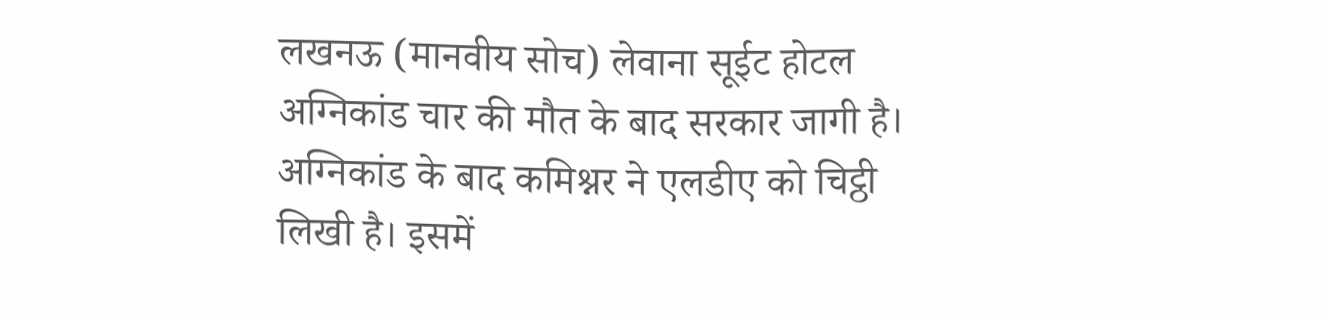लखनऊ (मानवीय सोच) लेवाना सूईट होटल अग्निकांड चार की मौत के बाद सरकार जागी है। अग्निकांड के बाद कमिश्नर ने एलडीए को चिट्ठी लिखी है। इसमें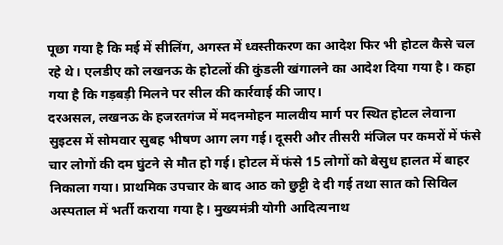पूछा गया है कि मई में सीलिंग, अगस्त में ध्वस्तीकरण का आदेश फिर भी होटल कैसे चल रहे थे। एलडीए को लखनऊ के होटलों की कुंडली खंगालने का आदेश दिया गया है। कहा गया है कि गड़बड़ी मिलने पर सील की कार्रवाई की जाए।
दरअसल, लखनऊ के हजरतगंज में मदनमोहन मालवीय मार्ग पर स्थित होटल लेवाना सुइटस में सोमवार सुबह भीषण आग लग गई। दूसरी और तीसरी मंजिल पर कमरों में फंसे चार लोगों की दम घुंटने से मौत हो गई। होटल में फंसे 15 लोगों को बेसुध हालत में बाहर निकाला गया। प्राथमिक उपचार के बाद आठ को छुट्टी दे दी गई तथा सात को सिविल अस्पताल में भर्ती कराया गया है। मुख्यमंत्री योगी आदित्यनाथ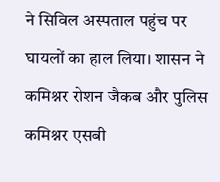ने सिविल अस्पताल पहुंच पर घायलों का हाल लिया। शासन ने कमिश्नर रोशन जैकब और पुलिस कमिश्नर एसबी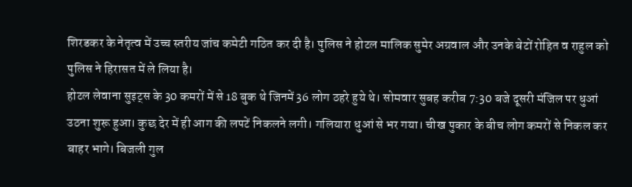शिरडकर के नेतृत्व में उच्च स्तरीय जांच कमेटी गठित कर दी है। पुलिस ने होटल मालिक सुमेर अग्रवाल और उनके बेटों रोहित व राहुल को पुलिस ने हिरासत में ले लिया है।
होटल लेवाना सुइट्स के 30 कमरों में से 18 बुक थे जिनमें 36 लोग ठहरे हुये थे। सोमवार सुबह करीब 7:30 बजे दूसरी मंजिल पर धुआं उठना शुरू हुआ। कुछ देर में ही आग की लपटें निकलने लगी। गलियारा धुआं से भर गया। चीख पुकार के बीच लोग कमरों से निकल कर बाहर भागे। बिजली गुल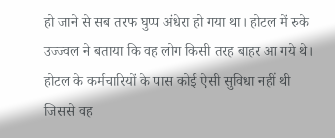हो जाने से सब तरफ घुप्प अंधेरा हो गया था। होटल में रुके उज्ज्वल ने बताया कि वह लोग किसी तरह बाहर आ गये थे। होटल के कर्मचारियों के पास कोई ऐसी सुविधा नहीं थी जिससे वह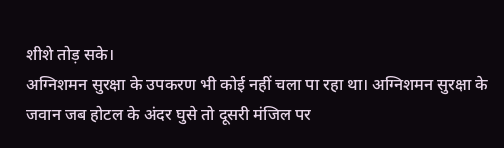शीशे तोड़ सके।
अग्निशमन सुरक्षा के उपकरण भी कोई नहीं चला पा रहा था। अग्निशमन सुरक्षा के जवान जब होटल के अंदर घुसे तो दूसरी मंजिल पर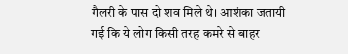गैलरी के पास दो शव मिले थे। आशंका जतायी गई कि ये लोग किसी तरह कमरे से बाहर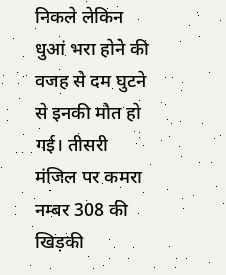निकले लेकिन धुआं भरा होने की वजह से दम घुटने से इनकी मौत हो गई। तीसरी मंजिल पर कमरा नम्बर 308 की खिड़की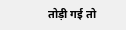तोड़ी गई तो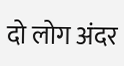दो लोग अंदर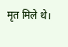मृत मिले थे।